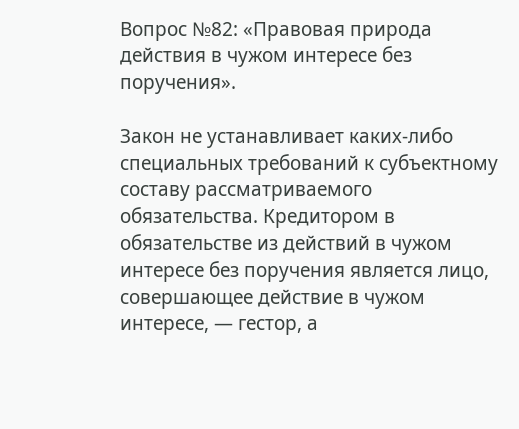Вопрос №82: «Правовая природа действия в чужом интересе без поручения».

Закон не устанавливает каких-либо специальных требований к субъектному составу рассматриваемого обязательства. Кредитором в обязательстве из действий в чужом интересе без поручения является лицо, совершающее действие в чужом интересе, — гестор, а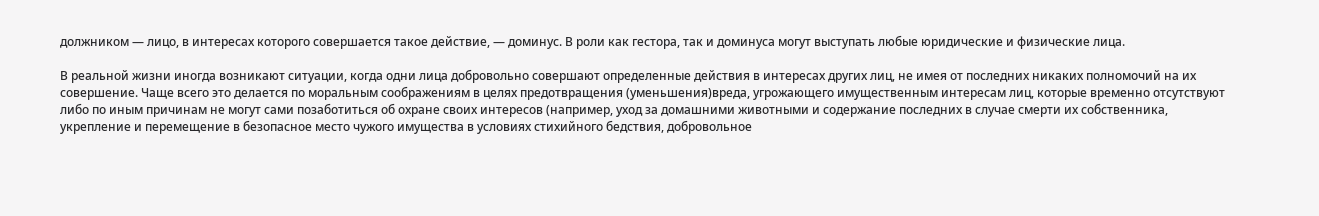должником — лицо, в интересах которого совершается такое действие, — доминус. В роли как гестора, так и доминуса могут выступать любые юридические и физические лица.

В реальной жизни иногда возникают ситуации, когда одни лица добровольно совершают определенные действия в интересах других лиц, не имея от последних никаких полномочий на их совершение. Чаще всего это делается по моральным соображениям в целях предотвращения (уменьшения)вреда, угрожающего имущественным интересам лиц, которые временно отсутствуют либо по иным причинам не могут сами позаботиться об охране своих интересов (например, уход за домашними животными и содержание последних в случае смерти их собственника, укрепление и перемещение в безопасное место чужого имущества в условиях стихийного бедствия, добровольное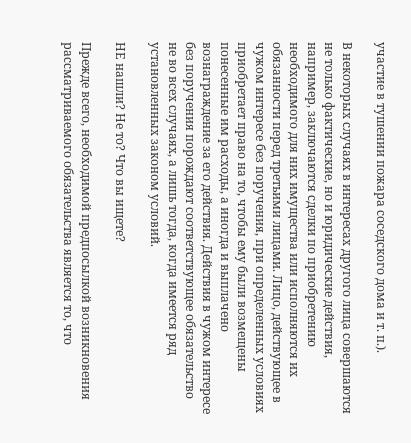участие в тушении пожара соседского дома и т. п.).

В некоторых случаях в интересах другого лица совершаются не только фактические, но и юридические действия, например, заключаются сделки по приобретению необходимого для них имущества или исполняются их обязанности перед третьими лицами. Лицо, действующее в чужом интересе без поручения, при определенных условиях приобретает право на то, чтобы ему были возмещены понесенные им расходы, а иногда и выплачено вознаграждение за его действия. Действия в чужом интересе без поручения порождают соответствующее обязательство не во всех случаях, а лишь тогда, когда имеется ряд установленных законом условий.

НЕ нашли? Не то? Что вы ищете?

Прежде всего, необходимой предпосылкой возникновения рассматриваемого обязательства является то, что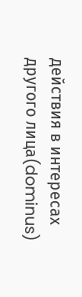действия в интересах другого лица(dominus)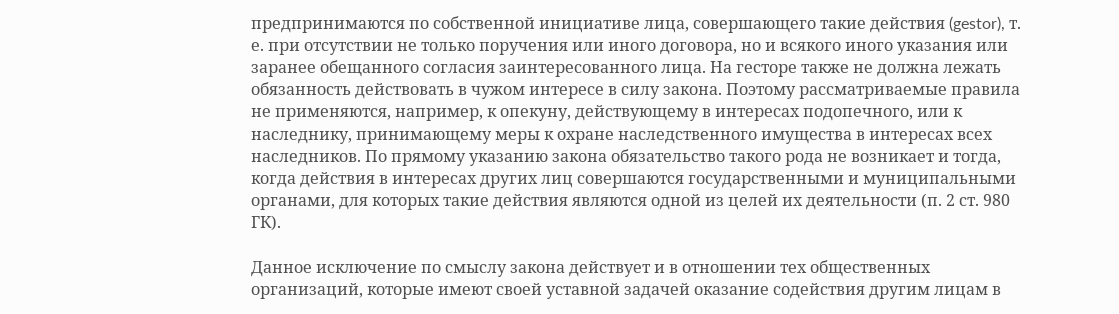предпринимаются по собственной инициативе лица, совершающего такие действия (gestor), т. е. при отсутствии не только поручения или иного договора, но и всякого иного указания или заранее обещанного согласия заинтересованного лица. На гесторе также не должна лежать обязанность действовать в чужом интересе в силу закона. Поэтому рассматриваемые правила не применяются, например, к опекуну, действующему в интересах подопечного, или к наследнику, принимающему меры к охране наследственного имущества в интересах всех наследников. По прямому указанию закона обязательство такого рода не возникает и тогда, когда действия в интересах других лиц совершаются государственными и муниципальными органами, для которых такие действия являются одной из целей их деятельности (п. 2 ст. 980 ГК).

Данное исключение по смыслу закона действует и в отношении тех общественных организаций, которые имеют своей уставной задачей оказание содействия другим лицам в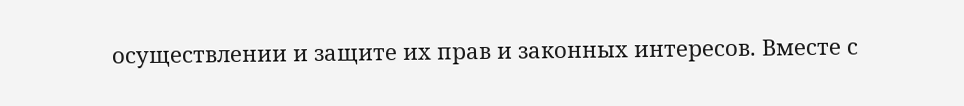осуществлении и защите их прав и законных интересов. Вместе с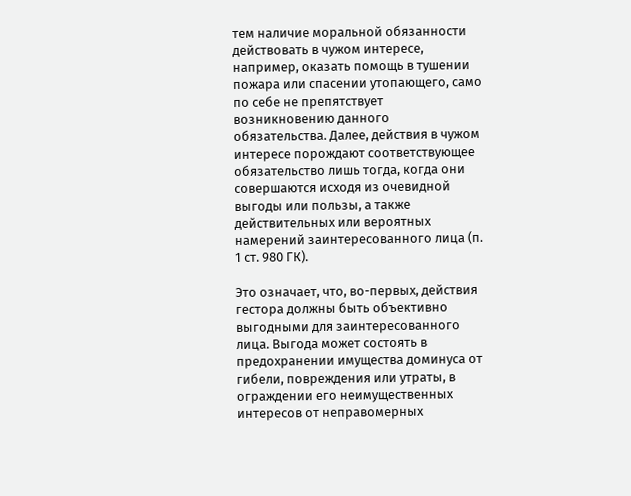тем наличие моральной обязанности действовать в чужом интересе, например, оказать помощь в тушении пожара или спасении утопающего, само по себе не препятствует возникновению данного обязательства. Далее, действия в чужом интересе порождают соответствующее обязательство лишь тогда, когда они совершаются исходя из очевидной выгоды или пользы, а также действительных или вероятных намерений заинтересованного лица (п. 1 ст. 980 ГК).

Это означает, что, во-первых, действия гестора должны быть объективно выгодными для заинтересованного лица. Выгода может состоять в предохранении имущества доминуса от гибели, повреждения или утраты, в ограждении его неимущественных интересов от неправомерных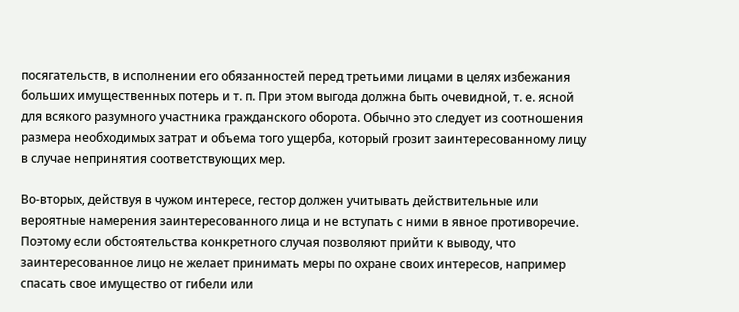посягательств, в исполнении его обязанностей перед третьими лицами в целях избежания больших имущественных потерь и т. п. При этом выгода должна быть очевидной, т. е. ясной для всякого разумного участника гражданского оборота. Обычно это следует из соотношения размера необходимых затрат и объема того ущерба, который грозит заинтересованному лицу в случае непринятия соответствующих мер.

Во-вторых, действуя в чужом интересе, гестор должен учитывать действительные или вероятные намерения заинтересованного лица и не вступать с ними в явное противоречие. Поэтому если обстоятельства конкретного случая позволяют прийти к выводу, что заинтересованное лицо не желает принимать меры по охране своих интересов, например спасать свое имущество от гибели или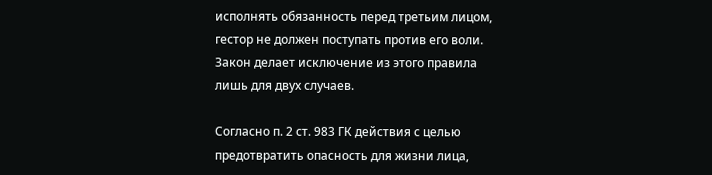исполнять обязанность перед третьим лицом, гестор не должен поступать против его воли. Закон делает исключение из этого правила лишь для двух случаев.

Согласно п. 2 ст. 983 ГК действия с целью предотвратить опасность для жизни лица,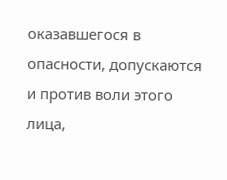оказавшегося в опасности, допускаются и против воли этого лица,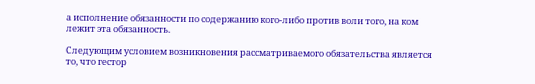а исполнение обязанности по содержанию кого-либо против воли того, на ком лежит эта обязанность.

Следующим условием возникновения рассматриваемого обязательства является то, что гестор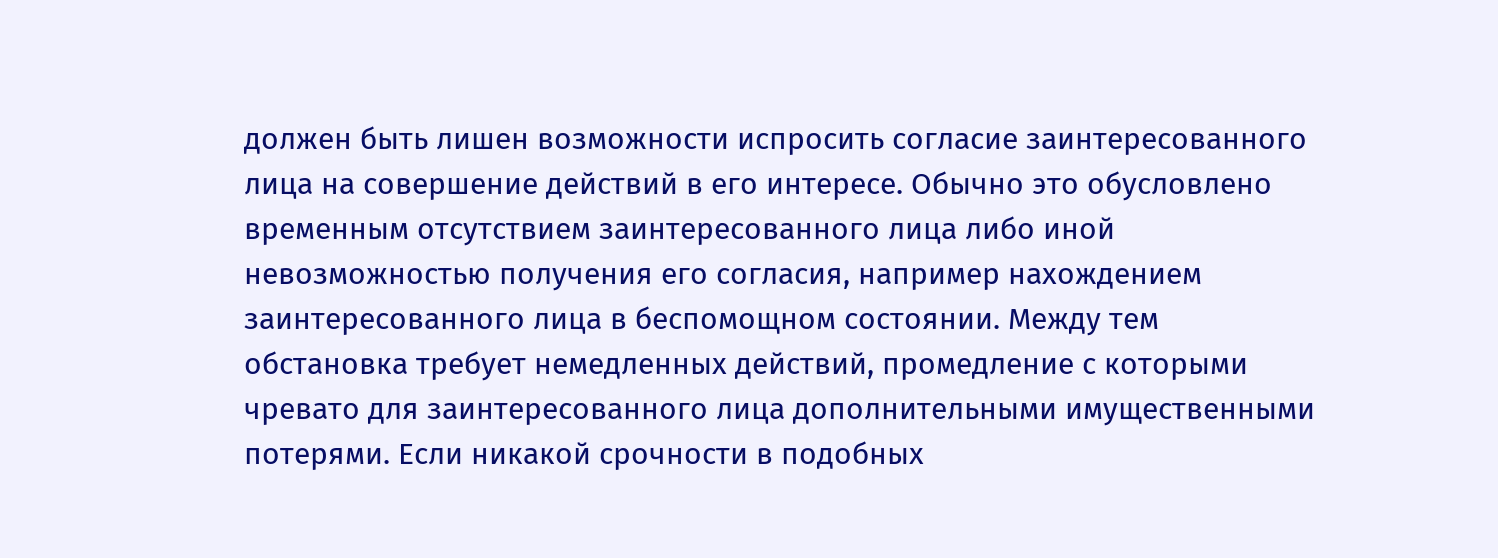должен быть лишен возможности испросить согласие заинтересованного лица на совершение действий в его интересе. Обычно это обусловлено временным отсутствием заинтересованного лица либо иной невозможностью получения его согласия, например нахождением заинтересованного лица в беспомощном состоянии. Между тем обстановка требует немедленных действий, промедление с которыми чревато для заинтересованного лица дополнительными имущественными потерями. Если никакой срочности в подобных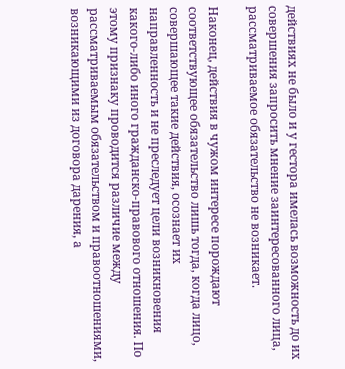действиях не было и у гестора имелась возможность до их совершения запросить мнение заинтересованного лица, рассматриваемое обязательство не возникает.

Наконец, действия в чужом интересе порождают соответствующее обязательство лишь тогда, когда лицо, совершающее такие действия, осознает их направленность и не преследует цели возникновения какого-либо иного гражданско-правового отношения. По этому признаку проводится различие между рассматриваемым обязательством и правоотношениями, возникающими из договора дарения, а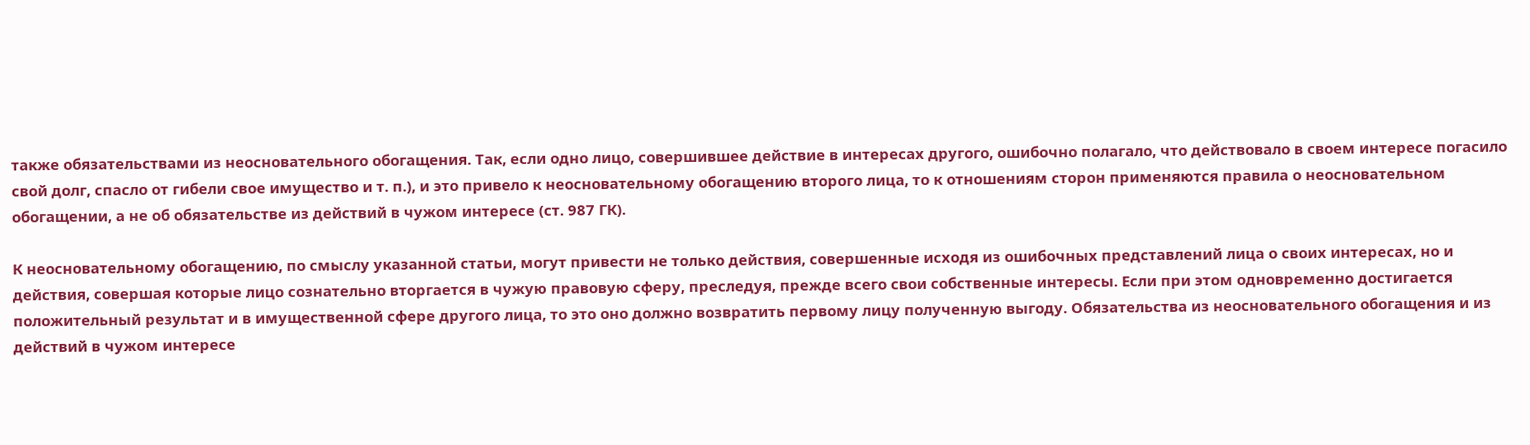также обязательствами из неосновательного обогащения. Так, если одно лицо, совершившее действие в интересах другого, ошибочно полагало, что действовало в своем интересе погасило свой долг, спасло от гибели свое имущество и т. п.), и это привело к неосновательному обогащению второго лица, то к отношениям сторон применяются правила о неосновательном обогащении, а не об обязательстве из действий в чужом интересе (ст. 987 ГК).

К неосновательному обогащению, по смыслу указанной статьи, могут привести не только действия, совершенные исходя из ошибочных представлений лица о своих интересах, но и действия, совершая которые лицо сознательно вторгается в чужую правовую сферу, преследуя, прежде всего свои собственные интересы. Если при этом одновременно достигается положительный результат и в имущественной сфере другого лица, то это оно должно возвратить первому лицу полученную выгоду. Обязательства из неосновательного обогащения и из действий в чужом интересе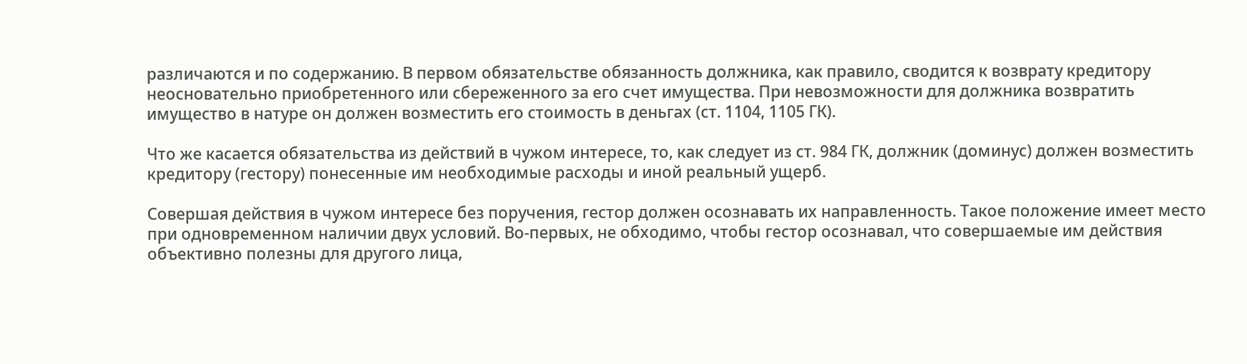различаются и по содержанию. В первом обязательстве обязанность должника, как правило, сводится к возврату кредитору неосновательно приобретенного или сбереженного за его счет имущества. При невозможности для должника возвратить имущество в натуре он должен возместить его стоимость в деньгах (ст. 1104, 1105 ГК).

Что же касается обязательства из действий в чужом интересе, то, как следует из ст. 984 ГК, должник (доминус) должен возместить кредитору (гестору) понесенные им необходимые расходы и иной реальный ущерб.

Совершая действия в чужом интересе без поручения, гестор должен осознавать их направленность. Такое положение имеет место при одновременном наличии двух условий. Во-первых, не обходимо, чтобы гестор осознавал, что совершаемые им действия объективно полезны для другого лица,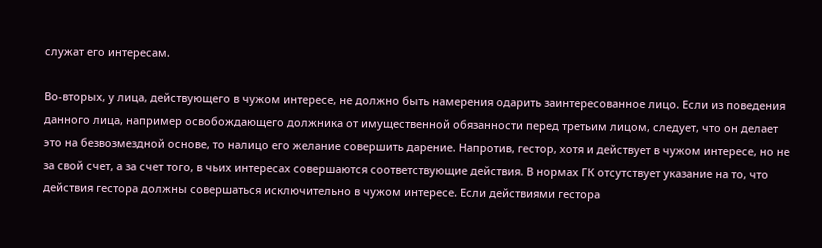служат его интересам.

Во-вторых, у лица, действующего в чужом интересе, не должно быть намерения одарить заинтересованное лицо. Если из поведения данного лица, например освобождающего должника от имущественной обязанности перед третьим лицом, следует, что он делает это на безвозмездной основе, то налицо его желание совершить дарение. Напротив, гестор, хотя и действует в чужом интересе, но не за свой счет, а за счет того, в чьих интересах совершаются соответствующие действия. В нормах ГК отсутствует указание на то, что действия гестора должны совершаться исключительно в чужом интересе. Если действиями гестора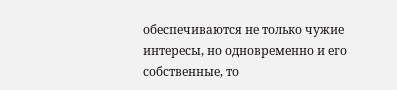обеспечиваются не только чужие интересы, но одновременно и его собственные, то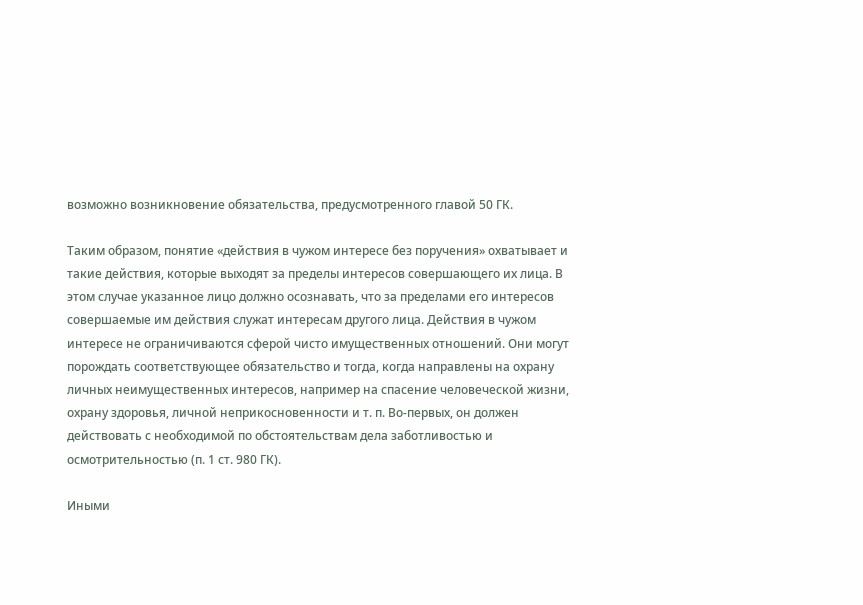возможно возникновение обязательства, предусмотренного главой 50 ГК.

Таким образом, понятие «действия в чужом интересе без поручения» охватывает и такие действия, которые выходят за пределы интересов совершающего их лица. В этом случае указанное лицо должно осознавать, что за пределами его интересов совершаемые им действия служат интересам другого лица. Действия в чужом интересе не ограничиваются сферой чисто имущественных отношений. Они могут порождать соответствующее обязательство и тогда, когда направлены на охрану личных неимущественных интересов, например на спасение человеческой жизни, охрану здоровья, личной неприкосновенности и т. п. Во-первых, он должен действовать с необходимой по обстоятельствам дела заботливостью и осмотрительностью (п. 1 ст. 980 ГК).

Иными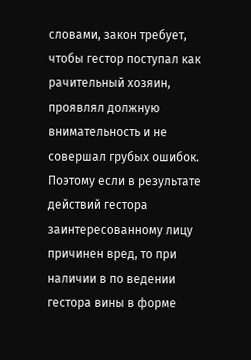словами, закон требует, чтобы гестор поступал как рачительный хозяин, проявлял должную внимательность и не совершал грубых ошибок. Поэтому если в результате действий гестора заинтересованному лицу причинен вред, то при наличии в по ведении гестора вины в форме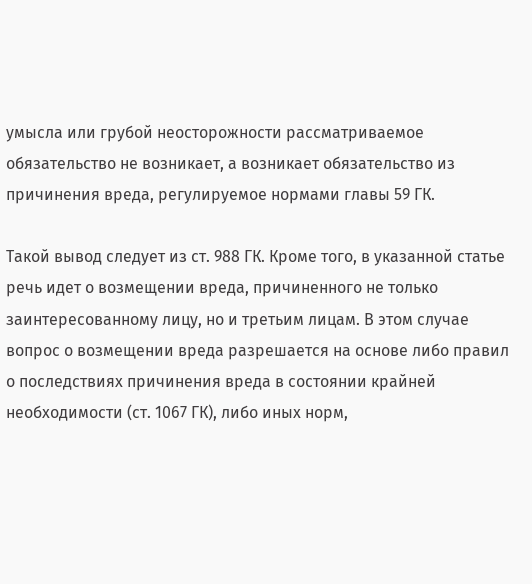умысла или грубой неосторожности рассматриваемое обязательство не возникает, а возникает обязательство из причинения вреда, регулируемое нормами главы 59 ГК.

Такой вывод следует из ст. 988 ГК. Кроме того, в указанной статье речь идет о возмещении вреда, причиненного не только заинтересованному лицу, но и третьим лицам. В этом случае вопрос о возмещении вреда разрешается на основе либо правил о последствиях причинения вреда в состоянии крайней необходимости (ст. 1067 ГК), либо иных норм,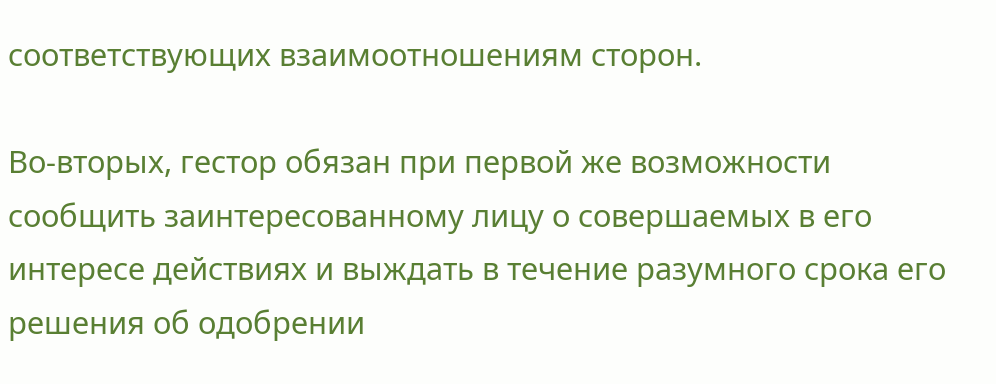соответствующих взаимоотношениям сторон.

Во-вторых, гестор обязан при первой же возможности сообщить заинтересованному лицу о совершаемых в его интересе действиях и выждать в течение разумного срока его решения об одобрении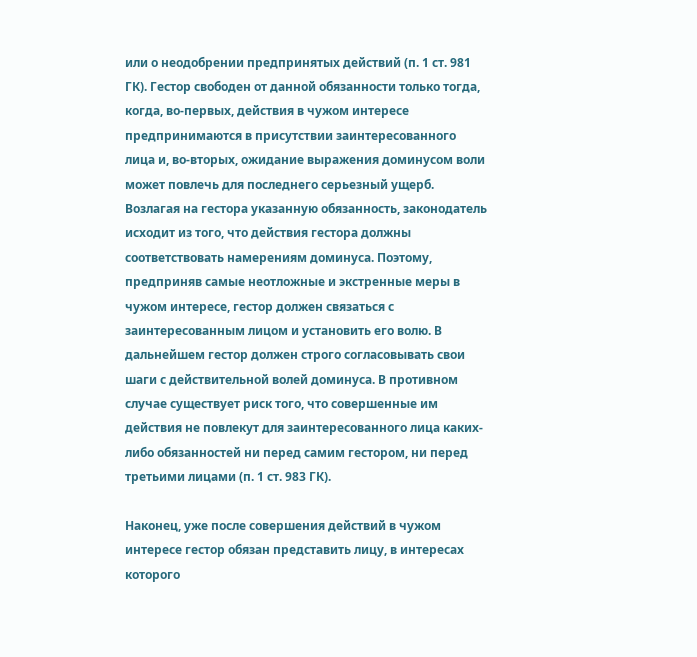или о неодобрении предпринятых действий (п. 1 ст. 981 ГК). Гестор свободен от данной обязанности только тогда, когда, во-первых, действия в чужом интересе предпринимаются в присутствии заинтересованного лица и, во-вторых, ожидание выражения доминусом воли может повлечь для последнего серьезный ущерб. Возлагая на гестора указанную обязанность, законодатель исходит из того, что действия гестора должны соответствовать намерениям доминуса. Поэтому, предприняв самые неотложные и экстренные меры в чужом интересе, гестор должен связаться с заинтересованным лицом и установить его волю. В дальнейшем гестор должен строго согласовывать свои шаги с действительной волей доминуса. В противном случае существует риск того, что совершенные им действия не повлекут для заинтересованного лица каких-либо обязанностей ни перед самим гестором, ни перед третьими лицами (п. 1 ст. 983 ГК).

Наконец, уже после совершения действий в чужом интересе гестор обязан представить лицу, в интересах которого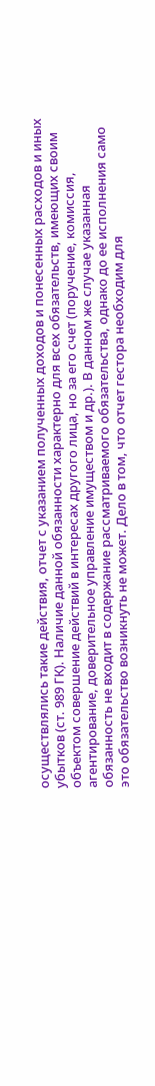осуществлялись такие действия, отчет с указанием полученных доходов и понесенных расходов и иных убытков (ст. 989 ГК). Наличие данной обязанности характерно для всех обязательств, имеющих своим объектом совершение действий в интересах другого лица, но за его счет (поручение, комиссия, агентирование, доверительное управление имуществом и др.). В данном же случае указанная обязанность не входит в содержание рассматриваемого обязательства, однако до ее исполнения само это обязательство возникнуть не может. Дело в том, что отчет гестора необходим для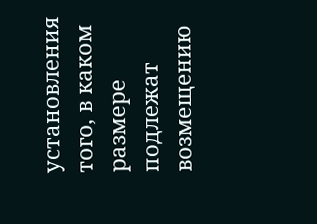установления того, в каком размере подлежат возмещению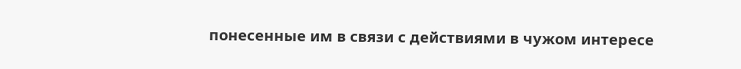понесенные им в связи с действиями в чужом интересе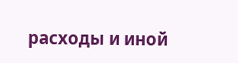расходы и иной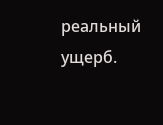реальный ущерб.